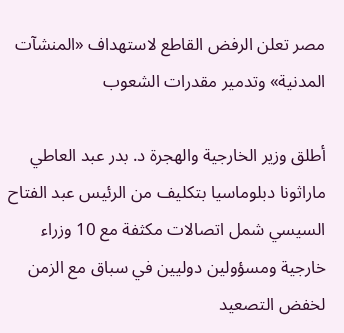مصر تعلن الرفض القاطع لاستهداف «المنشآت المدنية» وتدمير مقدرات الشعوب

أطلق وزير الخارجية والهجرة د. بدر عبد العاطي ماراثونا دبلوماسيا بتكليف من الرئيس عبد الفتاح السيسي شمل اتصالات مكثفة مع 10 وزراء خارجية ومسؤولين دوليين في سباق مع الزمن لخفض التصعيد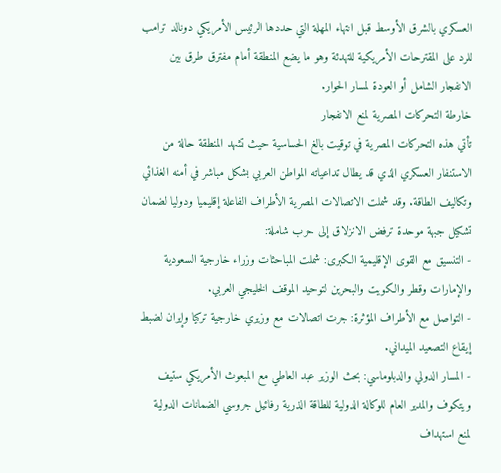العسكري بالشرق الأوسط قبل انتهاء المهلة التي حددها الرئيس الأمريكي دونالد ترامب للرد على المقترحات الأمريكية للتهدئة وهو ما يضع المنطقة أمام مفترق طرق بين الانفجار الشامل أو العودة لمسار الحوار.
خارطة التحركات المصرية لمنع الانفجار
تأتي هذه التحركات المصرية في توقيت بالغ الحساسية حيث تشهد المنطقة حالة من الاستنفار العسكري الذي قد يطال تداعياته المواطن العربي بشكل مباشر في أمنه الغذائي وتكاليف الطاقة. وقد شملت الاتصالات المصرية الأطراف الفاعلة إقليميا ودوليا لضمان تشكيل جبهة موحدة ترفض الانزلاق إلى حرب شاملة:
- التنسيق مع القوى الإقليمية الكبرى: شملت المباحثات وزراء خارجية السعودية والإمارات وقطر والكويت والبحرين لتوحيد الموقف الخليجي العربي.
- التواصل مع الأطراف المؤثرة: جرت اتصالات مع وزيري خارجية تركيا وإيران لضبط إيقاع التصعيد الميداني.
- المسار الدولي والدبلوماسي: بحث الوزير عبد العاطي مع المبعوث الأمريكي ستيف ويتكوف والمدير العام للوكالة الدولية للطاقة الذرية رفائيل جروسي الضمانات الدولية لمنع استهداف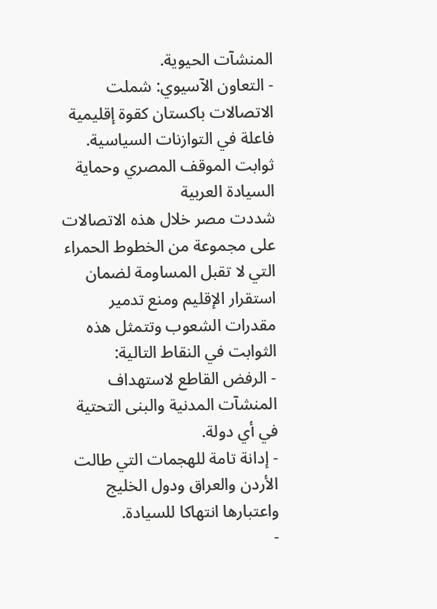المنشآت الحيوية.
- التعاون الآسيوي: شملت الاتصالات باكستان كقوة إقليمية فاعلة في التوازنات السياسية.
ثوابت الموقف المصري وحماية السيادة العربية
شددت مصر خلال هذه الاتصالات على مجموعة من الخطوط الحمراء التي لا تقبل المساومة لضمان استقرار الإقليم ومنع تدمير مقدرات الشعوب وتتمثل هذه الثوابت في النقاط التالية:
- الرفض القاطع لاستهداف المنشآت المدنية والبنى التحتية في أي دولة.
- إدانة تامة للهجمات التي طالت الأردن والعراق ودول الخليج واعتبارها انتهاكا للسيادة.
-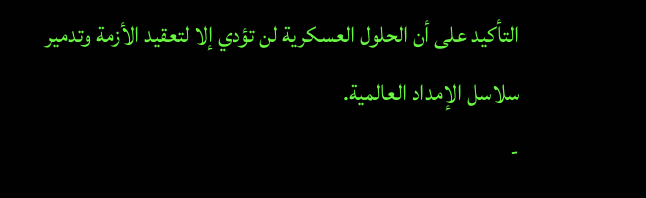التأكيد على أن الحلول العسكرية لن تؤدي إلا لتعقيد الأزمة وتدمير سلاسل الإمداد العالمية.
-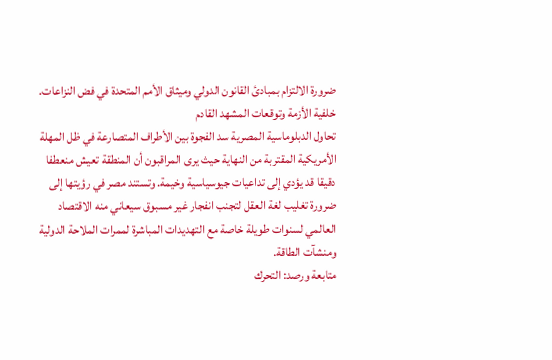ضرورة الالتزام بمبادئ القانون الدولي وميثاق الأمم المتحدة في فض النزاعات.
خلفية الأزمة وتوقعات المشهد القادم
تحاول الدبلوماسية المصرية سد الفجوة بين الأطراف المتصارعة في ظل المهلة الأمريكية المقتربة من النهاية حيث يرى المراقبون أن المنطقة تعيش منعطفا دقيقا قد يؤدي إلى تداعيات جيوسياسية وخيمة. وتستند مصر في رؤيتها إلى ضرورة تغليب لغة العقل لتجنب انفجار غير مسبوق سيعاني منه الاقتصاد العالمي لسنوات طويلة خاصة مع التهديدات المباشرة لممرات الملاحة الدولية ومنشآت الطاقة.
متابعة ورصد: التحرك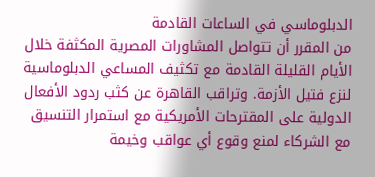الدبلوماسي في الساعات القادمة
من المقرر أن تتواصل المشاورات المصرية المكثفة خلال الأيام القليلة القادمة مع تكثيف المساعي الدبلوماسية لنزع فتيل الأزمة. وتراقب القاهرة عن كثب ردود الأفعال الدولية على المقترحات الأمريكية مع استمرار التنسيق مع الشركاء لمنع وقوع أي عواقب وخيمة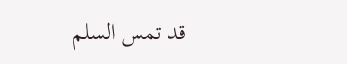قد تمس السلم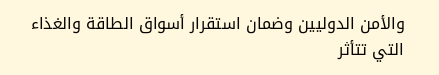والأمن الدوليين وضمان استقرار أسواق الطاقة والغذاء التي تتأثر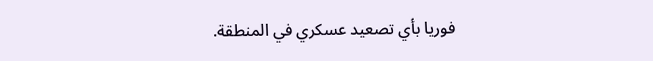فوريا بأي تصعيد عسكري في المنطقة.